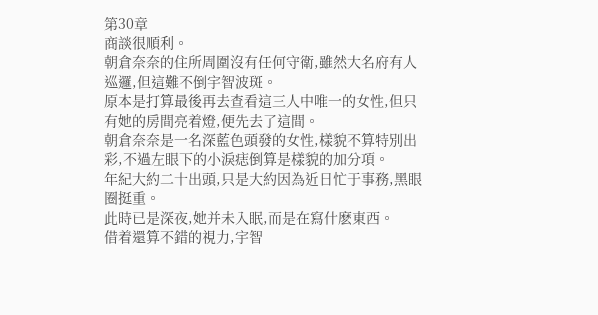第30章
商談很順利。
朝倉奈奈的住所周圍沒有任何守衛,雖然大名府有人巡邏,但這難不倒宇智波斑。
原本是打算最後再去查看這三人中唯一的女性,但只有她的房間亮着燈,便先去了這間。
朝倉奈奈是一名深藍色頭發的女性,樣貌不算特別出彩,不過左眼下的小淚痣倒算是樣貌的加分項。
年紀大約二十出頭,只是大約因為近日忙于事務,黑眼圈挺重。
此時已是深夜,她并未入眠,而是在寫什麽東西。
借着還算不錯的視力,宇智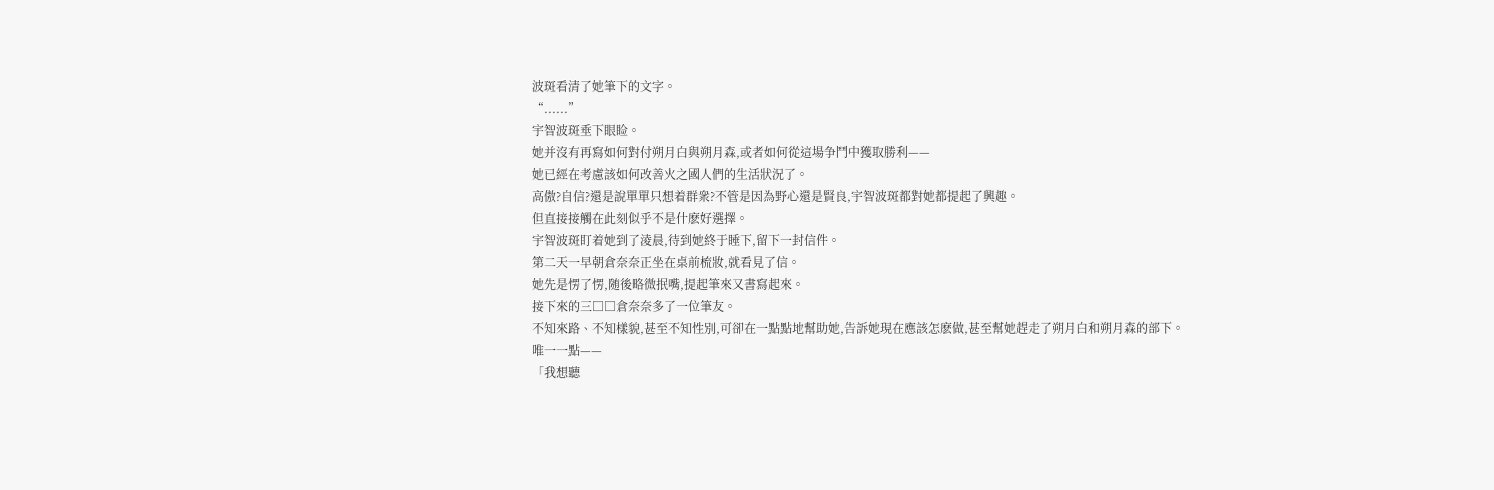波斑看清了她筆下的文字。
“......”
宇智波斑垂下眼睑。
她并沒有再寫如何對付朔月白與朔月森,或者如何從這場争鬥中獲取勝利——
她已經在考慮該如何改善火之國人們的生活狀況了。
高傲?自信?還是說單單只想着群衆?不管是因為野心還是賢良,宇智波斑都對她都提起了興趣。
但直接接觸在此刻似乎不是什麽好選擇。
宇智波斑盯着她到了淩晨,待到她終于睡下,留下一封信件。
第二天一早朝倉奈奈正坐在桌前梳妝,就看見了信。
她先是愣了愣,随後略微抿嘴,提起筆來又書寫起來。
接下來的三□□倉奈奈多了一位筆友。
不知來路、不知樣貌,甚至不知性別,可卻在一點點地幫助她,告訴她現在應該怎麽做,甚至幫她趕走了朔月白和朔月森的部下。
唯一一點——
「我想聽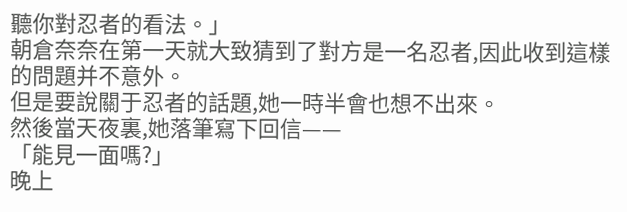聽你對忍者的看法。」
朝倉奈奈在第一天就大致猜到了對方是一名忍者,因此收到這樣的問題并不意外。
但是要說關于忍者的話題,她一時半會也想不出來。
然後當天夜裏,她落筆寫下回信——
「能見一面嗎?」
晚上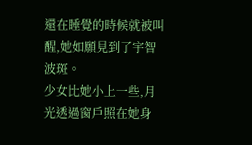還在睡覺的時候就被叫醒,她如願見到了宇智波斑。
少女比她小上一些,月光透過窗戶照在她身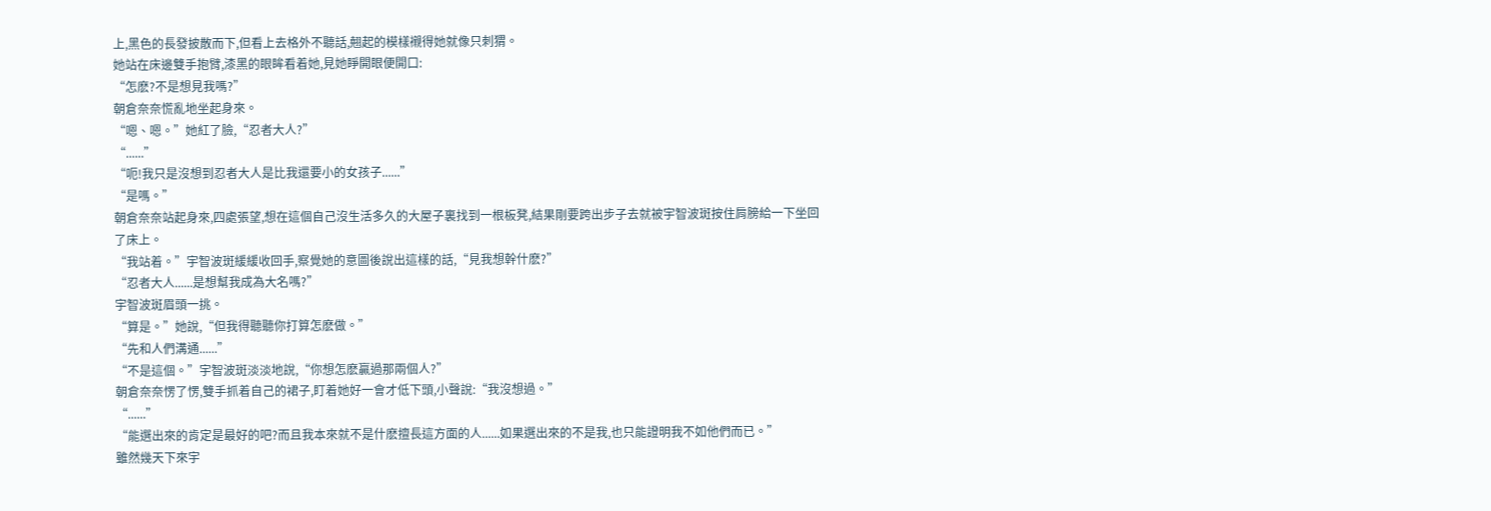上,黑色的長發披散而下,但看上去格外不聽話,翹起的模樣襯得她就像只刺猬。
她站在床邊雙手抱臂,漆黑的眼眸看着她,見她睜開眼便開口:
“怎麽?不是想見我嗎?”
朝倉奈奈慌亂地坐起身來。
“嗯、嗯。”她紅了臉,“忍者大人?”
“......”
“呃!我只是沒想到忍者大人是比我還要小的女孩子......”
“是嗎。”
朝倉奈奈站起身來,四處張望,想在這個自己沒生活多久的大屋子裏找到一根板凳,結果剛要跨出步子去就被宇智波斑按住肩膀給一下坐回了床上。
“我站着。”宇智波斑緩緩收回手,察覺她的意圖後說出這樣的話,“見我想幹什麽?”
“忍者大人......是想幫我成為大名嗎?”
宇智波斑眉頭一挑。
“算是。”她說,“但我得聽聽你打算怎麽做。”
“先和人們溝通......”
“不是這個。”宇智波斑淡淡地說,“你想怎麽贏過那兩個人?”
朝倉奈奈愣了愣,雙手抓着自己的裙子,盯着她好一會才低下頭,小聲說:“我沒想過。”
“......”
“能選出來的肯定是最好的吧?而且我本來就不是什麽擅長這方面的人......如果選出來的不是我,也只能證明我不如他們而已。”
雖然幾天下來宇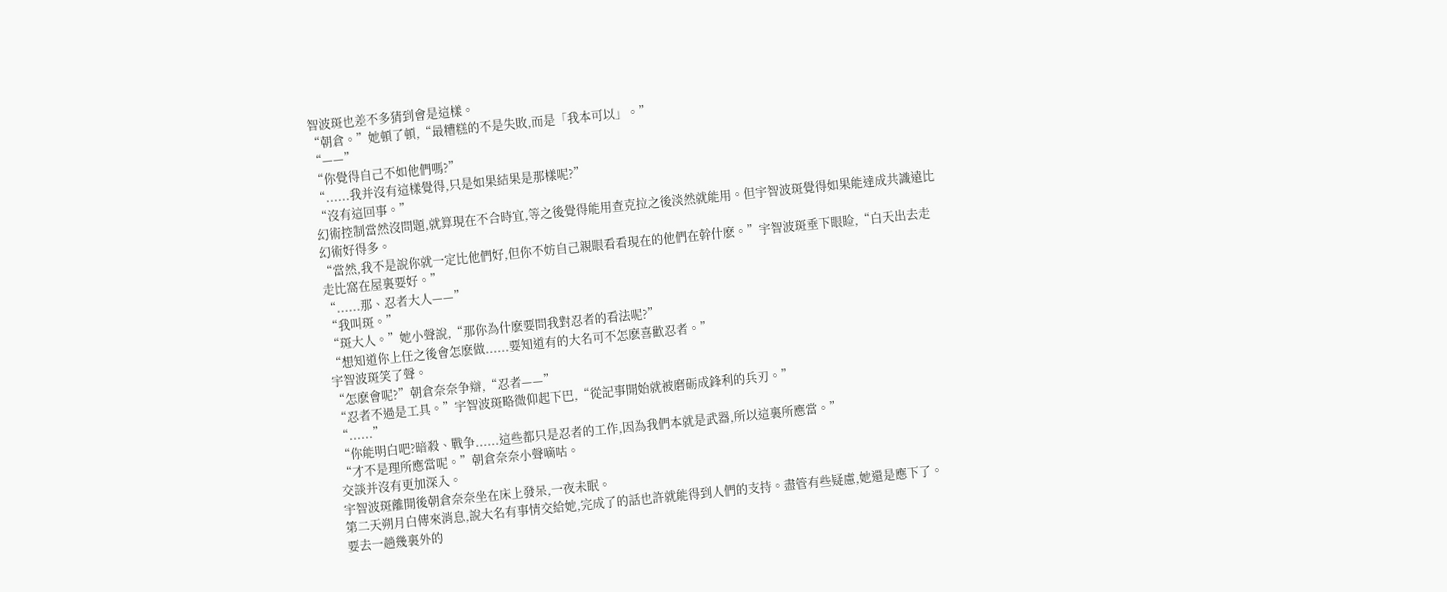智波斑也差不多猜到會是這樣。
“朝倉。”她頓了頓,“最糟糕的不是失敗,而是「我本可以」。”
“——”
“你覺得自己不如他們嗎?”
“......我并沒有這樣覺得,只是如果結果是那樣呢?”
“沒有這回事。”
幻術控制當然沒問題,就算現在不合時宜,等之後覺得能用查克拉之後淡然就能用。但宇智波斑覺得如果能達成共識遠比幻術好得多。
“當然,我不是說你就一定比他們好,但你不妨自己親眼看看現在的他們在幹什麽。”宇智波斑垂下眼睑,“白天出去走走比窩在屋裏要好。”
“......那、忍者大人——”
“我叫斑。”
“斑大人。”她小聲說,“那你為什麽要問我對忍者的看法呢?”
“想知道你上任之後會怎麽做......要知道有的大名可不怎麽喜歡忍者。”
宇智波斑笑了聲。
“怎麽會呢?”朝倉奈奈争辯,“忍者——”
“忍者不過是工具。”宇智波斑略微仰起下巴,“從記事開始就被磨砺成鋒利的兵刃。”
“......”
“你能明白吧?暗殺、戰争......這些都只是忍者的工作,因為我們本就是武器,所以這裏所應當。”
“才不是理所應當呢。”朝倉奈奈小聲嘀咕。
交談并沒有更加深入。
宇智波斑離開後朝倉奈奈坐在床上發呆,一夜未眠。
第二天朔月白傳來消息,說大名有事情交給她,完成了的話也許就能得到人們的支持。盡管有些疑慮,她還是應下了。
要去一趟幾裏外的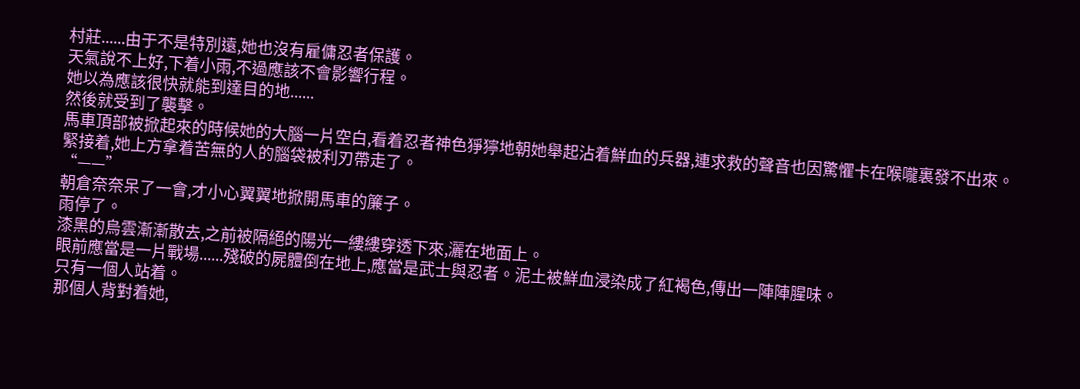村莊......由于不是特別遠,她也沒有雇傭忍者保護。
天氣說不上好,下着小雨,不過應該不會影響行程。
她以為應該很快就能到達目的地......
然後就受到了襲擊。
馬車頂部被掀起來的時候她的大腦一片空白,看着忍者神色猙獰地朝她舉起沾着鮮血的兵器,連求救的聲音也因驚懼卡在喉嚨裏發不出來。
緊接着,她上方拿着苦無的人的腦袋被利刃帶走了。
“——”
朝倉奈奈呆了一會,才小心翼翼地掀開馬車的簾子。
雨停了。
漆黑的烏雲漸漸散去,之前被隔絕的陽光一縷縷穿透下來,灑在地面上。
眼前應當是一片戰場......殘破的屍體倒在地上,應當是武士與忍者。泥土被鮮血浸染成了紅褐色,傳出一陣陣腥味。
只有一個人站着。
那個人背對着她,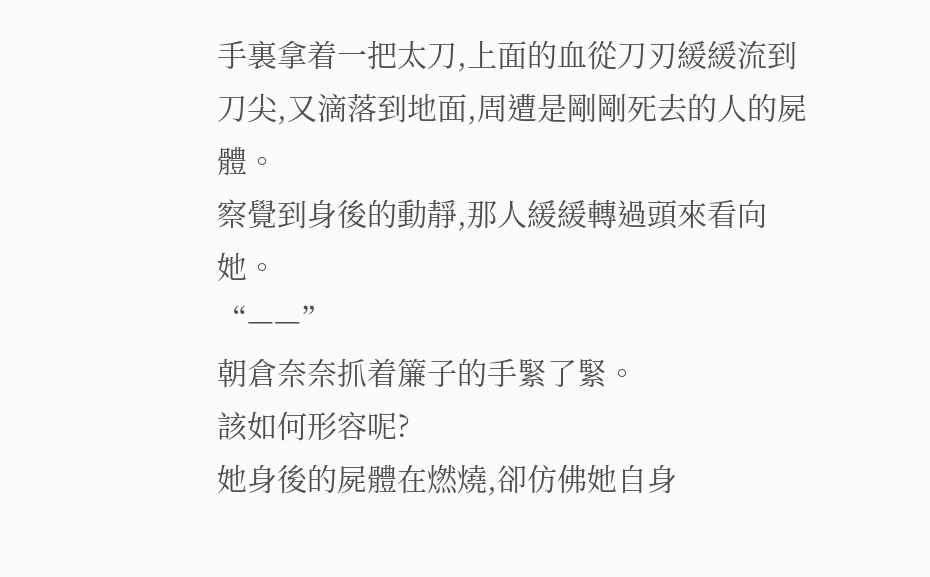手裏拿着一把太刀,上面的血從刀刃緩緩流到刀尖,又滴落到地面,周遭是剛剛死去的人的屍體。
察覺到身後的動靜,那人緩緩轉過頭來看向她。
“——”
朝倉奈奈抓着簾子的手緊了緊。
該如何形容呢?
她身後的屍體在燃燒,卻仿佛她自身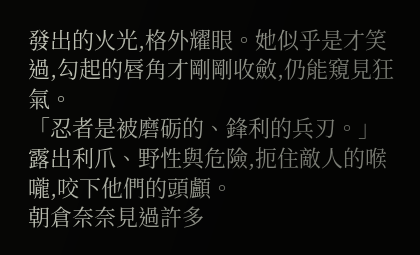發出的火光,格外耀眼。她似乎是才笑過,勾起的唇角才剛剛收斂,仍能窺見狂氣。
「忍者是被磨砺的、鋒利的兵刃。」
露出利爪、野性與危險,扼住敵人的喉嚨,咬下他們的頭顱。
朝倉奈奈見過許多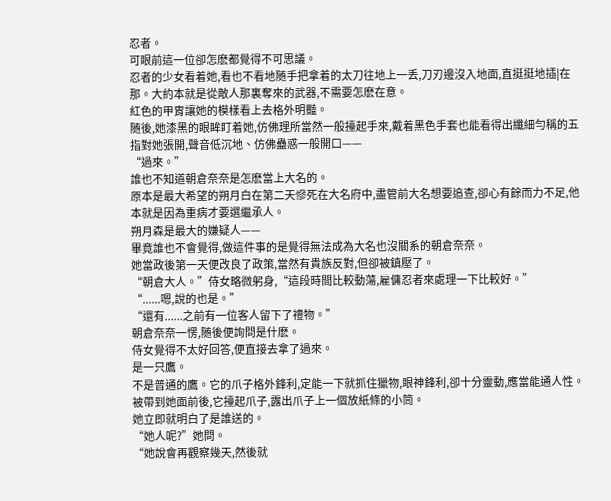忍者。
可眼前這一位卻怎麽都覺得不可思議。
忍者的少女看着她,看也不看地随手把拿着的太刀往地上一丢,刀刃邊沒入地面,直挺挺地插|在那。大約本就是從敵人那裏奪來的武器,不需要怎麽在意。
紅色的甲胄讓她的模樣看上去格外明豔。
随後,她漆黑的眼眸盯着她,仿佛理所當然一般擡起手來,戴着黑色手套也能看得出纖細勻稱的五指對她張開,聲音低沉地、仿佛蠱惑一般開口——
“過來。”
誰也不知道朝倉奈奈是怎麽當上大名的。
原本是最大希望的朔月白在第二天慘死在大名府中,盡管前大名想要追查,卻心有餘而力不足,他本就是因為重病才要選繼承人。
朔月森是最大的嫌疑人——
畢竟誰也不會覺得,做這件事的是覺得無法成為大名也沒關系的朝倉奈奈。
她當政後第一天便改良了政策,當然有貴族反對,但卻被鎮壓了。
“朝倉大人。”侍女略微躬身,“這段時間比較動蕩,雇傭忍者來處理一下比較好。”
“......嗯,說的也是。”
“還有......之前有一位客人留下了禮物。”
朝倉奈奈一愣,随後便詢問是什麽。
侍女覺得不太好回答,便直接去拿了過來。
是一只鷹。
不是普通的鷹。它的爪子格外鋒利,定能一下就抓住獵物,眼神鋒利,卻十分靈動,應當能通人性。
被帶到她面前後,它擡起爪子,露出爪子上一個放紙條的小筒。
她立即就明白了是誰送的。
“她人呢?”她問。
“她說會再觀察幾天,然後就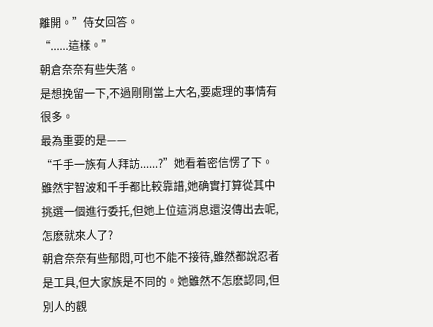離開。”侍女回答。
“......這樣。”
朝倉奈奈有些失落。
是想挽留一下,不過剛剛當上大名,要處理的事情有很多。
最為重要的是——
“千手一族有人拜訪......?”她看着密信愣了下。
雖然宇智波和千手都比較靠譜,她确實打算從其中挑選一個進行委托,但她上位這消息還沒傳出去呢,怎麽就來人了?
朝倉奈奈有些郁悶,可也不能不接待,雖然都說忍者是工具,但大家族是不同的。她雖然不怎麽認同,但別人的觀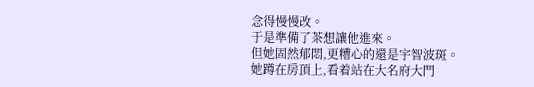念得慢慢改。
于是準備了茶想讓他進來。
但她固然郁悶,更糟心的還是宇智波斑。
她蹲在房頂上,看着站在大名府大門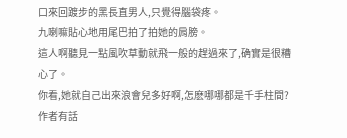口來回踱步的黑長直男人,只覺得腦袋疼。
九喇嘛貼心地用尾巴拍了拍她的肩膀。
這人啊聽見一點風吹草動就飛一般的趕過來了,确實是很糟心了。
你看,她就自己出來浪會兒多好啊,怎麽哪哪都是千手柱間?
作者有話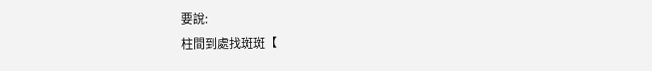要說:
柱間到處找斑斑【